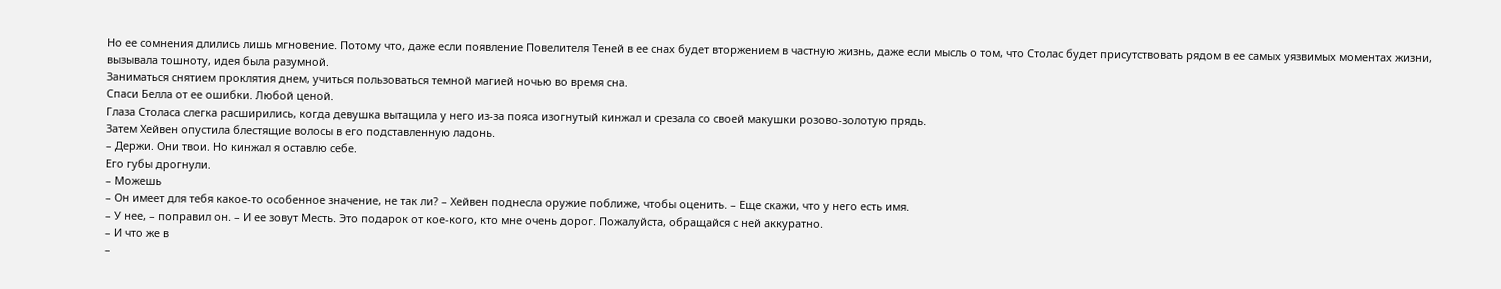Но ее сомнения длились лишь мгновение. Потому что, даже если появление Повелителя Теней в ее снах будет вторжением в частную жизнь, даже если мысль о том, что Столас будет присутствовать рядом в ее самых уязвимых моментах жизни, вызывала тошноту, идея была разумной.
Заниматься снятием проклятия днем, учиться пользоваться темной магией ночью во время сна.
Спаси Белла от ее ошибки. Любой ценой.
Глаза Столаса слегка расширились, когда девушка вытащила у него из-за пояса изогнутый кинжал и срезала со своей макушки розово-золотую прядь.
Затем Хейвен опустила блестящие волосы в его подставленную ладонь.
– Держи. Они твои. Но кинжал я оставлю себе.
Его губы дрогнули.
– Можешь
– Он имеет для тебя какое-то особенное значение, не так ли? – Хейвен поднесла оружие поближе, чтобы оценить. – Еще скажи, что у него есть имя.
– У нее, – поправил он. – И ее зовут Месть. Это подарок от кое-кого, кто мне очень дорог. Пожалуйста, обращайся с ней аккуратно.
– И что же в
–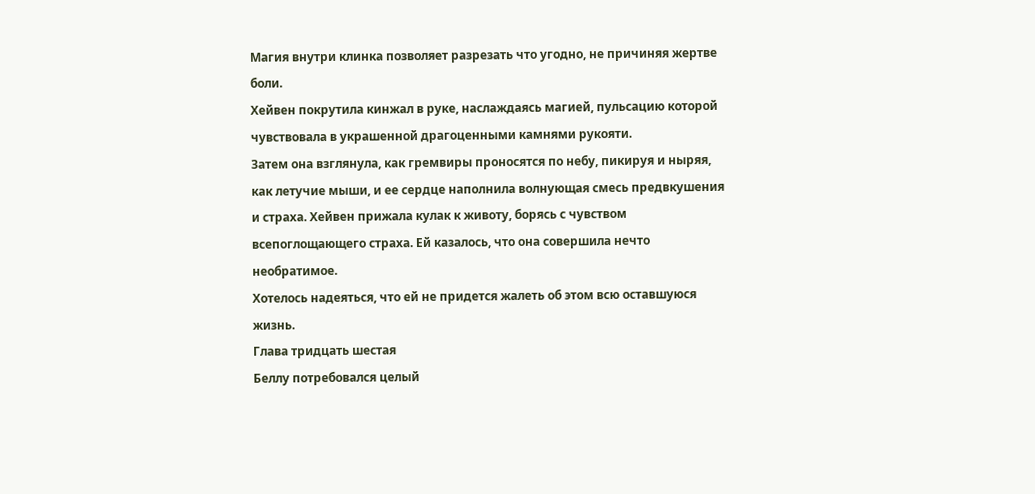Магия внутри клинка позволяет разрезать что угодно, не причиняя жертве боли.
Хейвен покрутила кинжал в руке, наслаждаясь магией, пульсацию которой чувствовала в украшенной драгоценными камнями рукояти.
Затем она взглянула, как гремвиры проносятся по небу, пикируя и ныряя, как летучие мыши, и ее сердце наполнила волнующая смесь предвкушения и страха. Хейвен прижала кулак к животу, борясь с чувством всепоглощающего страха. Ей казалось, что она совершила нечто необратимое.
Хотелось надеяться, что ей не придется жалеть об этом всю оставшуюся жизнь.
Глава тридцать шестая
Беллу потребовался целый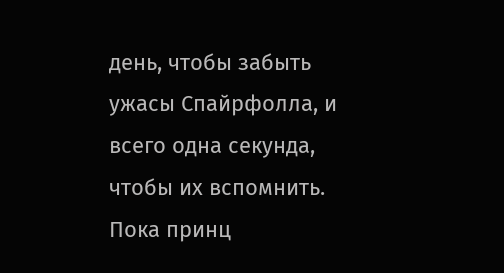день, чтобы забыть ужасы Спайрфолла, и всего одна секунда, чтобы их вспомнить. Пока принц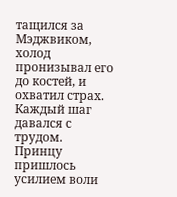тащился за Мэджвиком, холод пронизывал его до костей, и охватил страх. Каждый шаг давался с трудом. Принцу пришлось усилием воли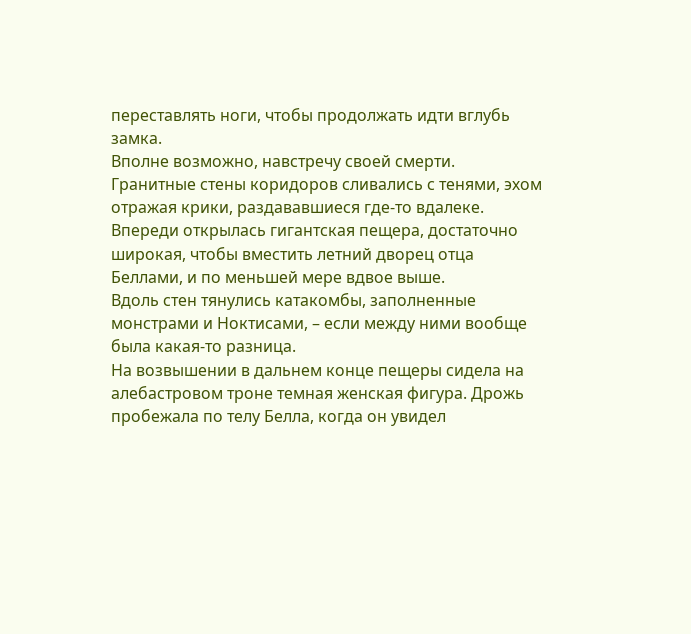переставлять ноги, чтобы продолжать идти вглубь замка.
Вполне возможно, навстречу своей смерти.
Гранитные стены коридоров сливались с тенями, эхом отражая крики, раздававшиеся где-то вдалеке. Впереди открылась гигантская пещера, достаточно широкая, чтобы вместить летний дворец отца Беллами, и по меньшей мере вдвое выше.
Вдоль стен тянулись катакомбы, заполненные монстрами и Ноктисами, – если между ними вообще была какая-то разница.
На возвышении в дальнем конце пещеры сидела на алебастровом троне темная женская фигура. Дрожь пробежала по телу Белла, когда он увидел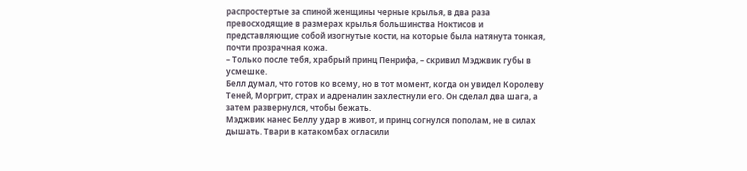распростертые за спиной женщины черные крылья, в два раза превосходящие в размерах крылья большинства Ноктисов и представляющие собой изогнутые кости, на которые была натянута тонкая, почти прозрачная кожа.
– Только после тебя, храбрый принц Пенрифа, – скривил Мэджвик губы в усмешке.
Белл думал, что готов ко всему, но в тот момент, когда он увидел Королеву Теней, Моргрит, страх и адреналин захлестнули его. Он сделал два шага, а затем развернулся, чтобы бежать.
Мэджвик нанес Беллу удар в живот, и принц согнулся пополам, не в силах дышать. Твари в катакомбах огласили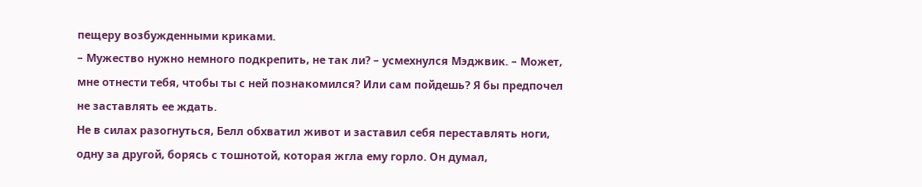пещеру возбужденными криками.
– Мужество нужно немного подкрепить, не так ли? – усмехнулся Мэджвик. – Может, мне отнести тебя, чтобы ты с ней познакомился? Или сам пойдешь? Я бы предпочел не заставлять ее ждать.
Не в силах разогнуться, Белл обхватил живот и заставил себя переставлять ноги, одну за другой, борясь с тошнотой, которая жгла ему горло. Он думал,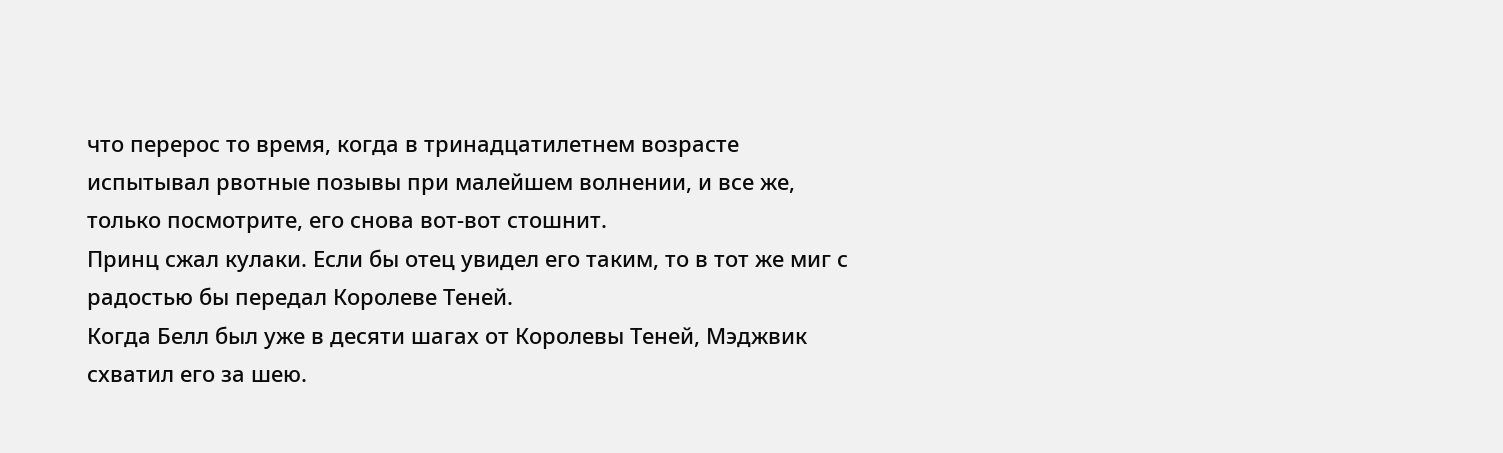что перерос то время, когда в тринадцатилетнем возрасте испытывал рвотные позывы при малейшем волнении, и все же, только посмотрите, его снова вот-вот стошнит.
Принц сжал кулаки. Если бы отец увидел его таким, то в тот же миг с радостью бы передал Королеве Теней.
Когда Белл был уже в десяти шагах от Королевы Теней, Мэджвик схватил его за шею.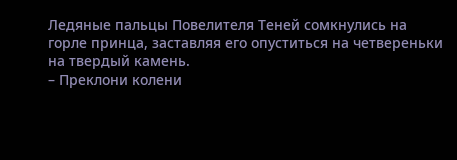Ледяные пальцы Повелителя Теней сомкнулись на горле принца, заставляя его опуститься на четвереньки на твердый камень.
– Преклони колени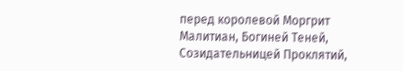перед королевой Моргрит Малитиан, Богиней Теней, Созидательницей Проклятий,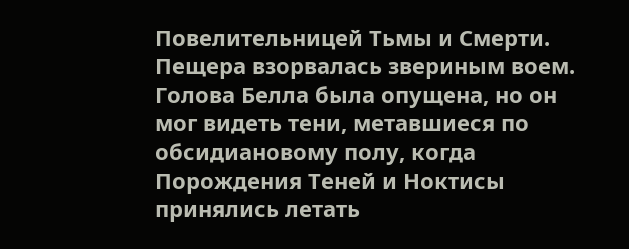Повелительницей Тьмы и Смерти.
Пещера взорвалась звериным воем. Голова Белла была опущена, но он мог видеть тени, метавшиеся по обсидиановому полу, когда Порождения Теней и Ноктисы принялись летать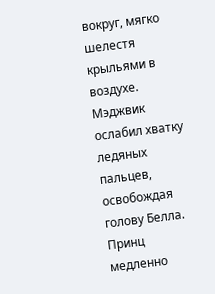вокруг, мягко шелестя крыльями в воздухе.
Мэджвик ослабил хватку ледяных пальцев, освобождая голову Белла.
Принц медленно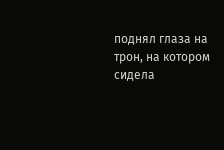поднял глаза на трон, на котором сидела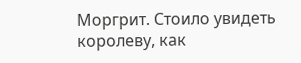Моргрит. Стоило увидеть королеву, как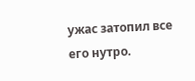ужас затопил все его нутро.